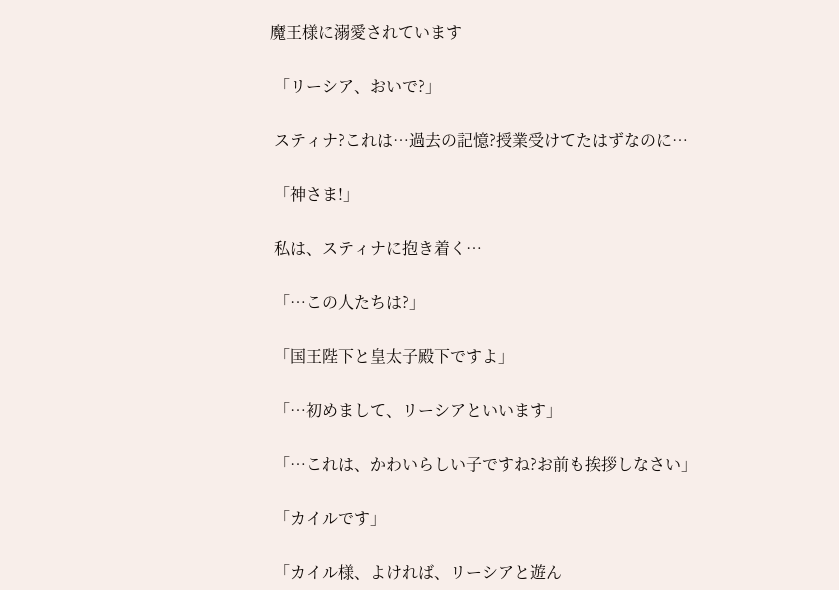魔王様に溺愛されています

 「リーシア、おいで?」

 スティナ?これは…過去の記憶?授業受けてたはずなのに…

 「神さま!」

 私は、スティナに抱き着く…

 「…この人たちは?」

 「国王陛下と皇太子殿下ですよ」

 「…初めまして、リーシアといいます」

 「…これは、かわいらしい子ですね?お前も挨拶しなさい」

 「カイルです」

 「カイル様、よければ、リーシアと遊ん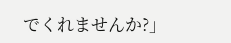でくれませんか?」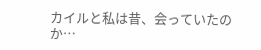カイルと私は昔、会っていたのか…